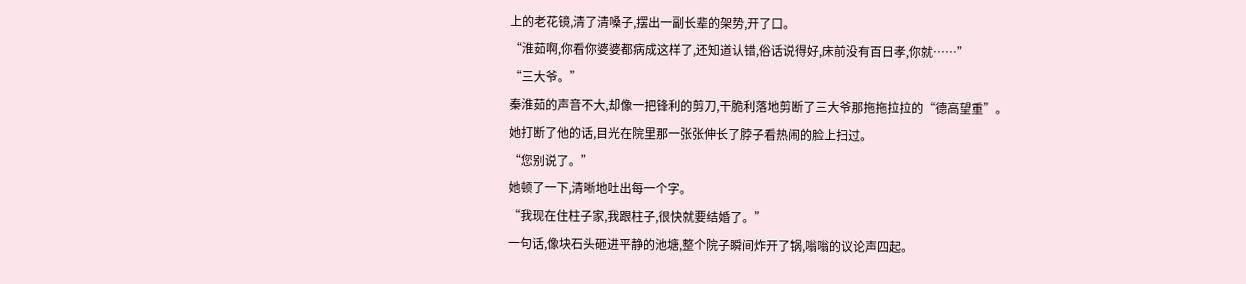上的老花镜,清了清嗓子,摆出一副长辈的架势,开了口。
“淮茹啊,你看你婆婆都病成这样了,还知道认错,俗话说得好,床前没有百日孝,你就……”
“三大爷。”
秦淮茹的声音不大,却像一把锋利的剪刀,干脆利落地剪断了三大爷那拖拖拉拉的“德高望重”。
她打断了他的话,目光在院里那一张张伸长了脖子看热闹的脸上扫过。
“您别说了。”
她顿了一下,清晰地吐出每一个字。
“我现在住柱子家,我跟柱子,很快就要结婚了。”
一句话,像块石头砸进平静的池塘,整个院子瞬间炸开了锅,嗡嗡的议论声四起。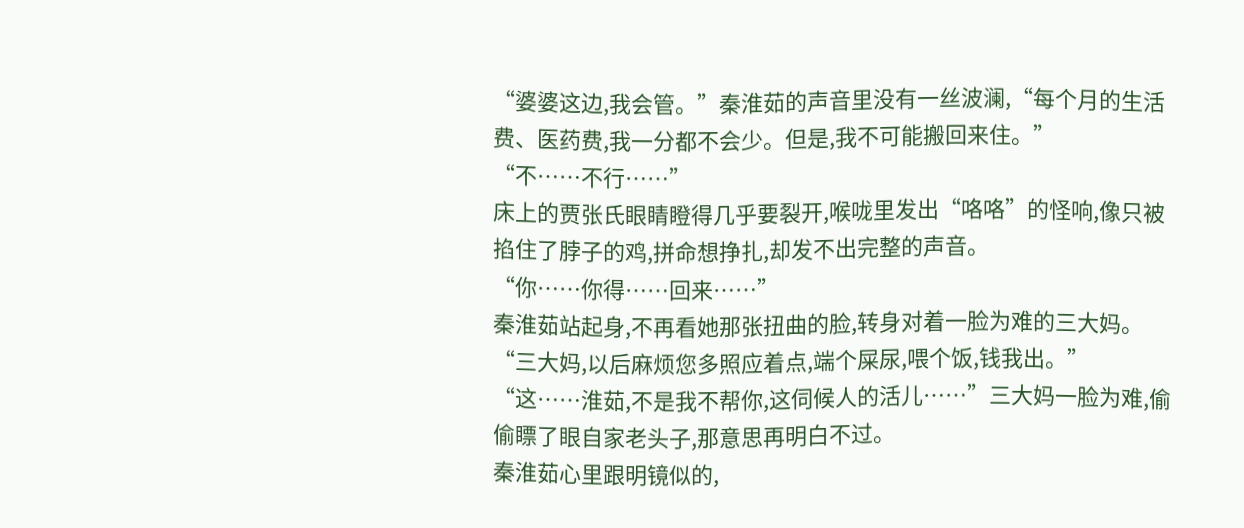“婆婆这边,我会管。”秦淮茹的声音里没有一丝波澜,“每个月的生活费、医药费,我一分都不会少。但是,我不可能搬回来住。”
“不……不行……”
床上的贾张氏眼睛瞪得几乎要裂开,喉咙里发出“咯咯”的怪响,像只被掐住了脖子的鸡,拼命想挣扎,却发不出完整的声音。
“你……你得……回来……”
秦淮茹站起身,不再看她那张扭曲的脸,转身对着一脸为难的三大妈。
“三大妈,以后麻烦您多照应着点,端个屎尿,喂个饭,钱我出。”
“这……淮茹,不是我不帮你,这伺候人的活儿……”三大妈一脸为难,偷偷瞟了眼自家老头子,那意思再明白不过。
秦淮茹心里跟明镜似的,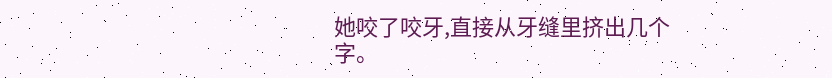她咬了咬牙,直接从牙缝里挤出几个字。